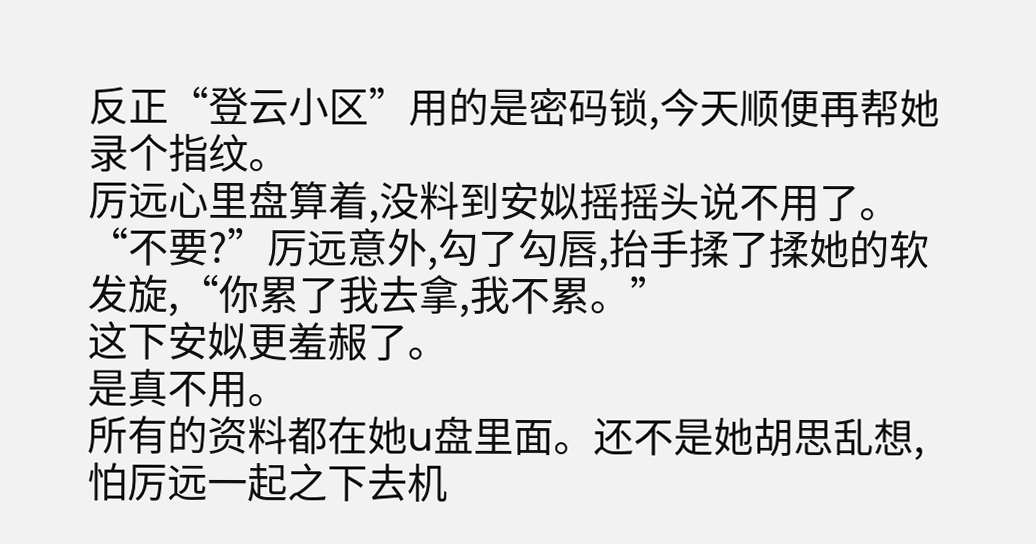反正“登云小区”用的是密码锁,今天顺便再帮她录个指纹。
厉远心里盘算着,没料到安姒摇摇头说不用了。
“不要?”厉远意外,勾了勾唇,抬手揉了揉她的软发旋,“你累了我去拿,我不累。”
这下安姒更羞赧了。
是真不用。
所有的资料都在她u盘里面。还不是她胡思乱想,怕厉远一起之下去机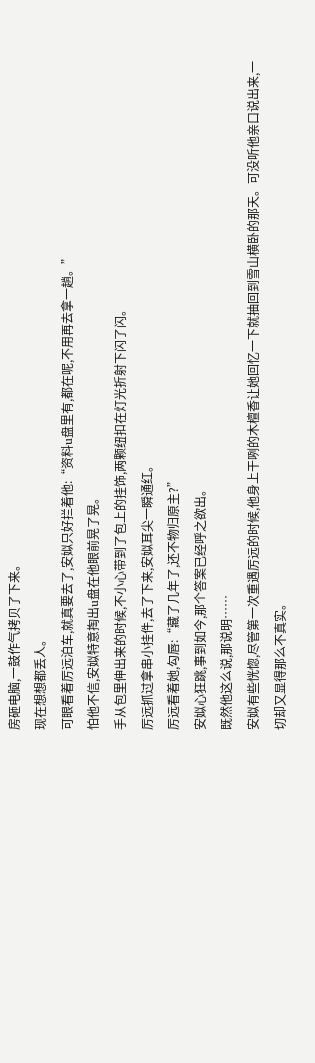房砸电脑,一鼓作气拷贝了下来。
现在想想都丢人。
可眼看着厉远泊车,就真要去了,安姒只好拦着他:“资料u盘里有,都在呢,不用再去拿一趟。”
怕他不信,安姒特意掏出u盘在他眼前晃了晃。
手从包里伸出来的时候,不小心带到了包上的挂饰,两颗纽扣在灯光折射下闪了闪。
厉远抓过拿串小挂件,去了下来,安姒耳尖一瞬通红。
厉远看着她,勾唇:“藏了几年了,还不物归原主?”
安姒心狂跳,事到如今,那个答案已经呼之欲出。
既然他这么说,那说明……
安姒有些恍惚,尽管第一次重遇厉远的时候,他身上干咧的木檀香让她回忆一下就抽回到雪山横卧的那天。可没听他亲口说出来,一切却又显得那么不真实。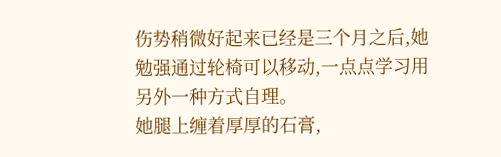伤势稍微好起来已经是三个月之后,她勉强通过轮椅可以移动,一点点学习用另外一种方式自理。
她腿上缠着厚厚的石膏,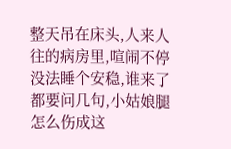整天吊在床头,人来人往的病房里,喧闹不停没法睡个安稳,谁来了都要问几句,小姑娘腿怎么伤成这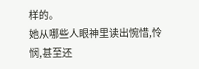样的。
她从哪些人眼神里读出惋惜,怜悯,甚至还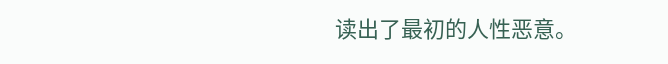读出了最初的人性恶意。